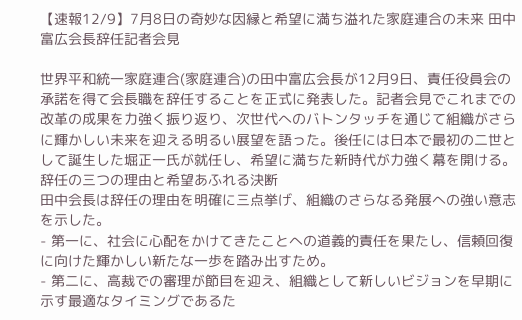【速報12/9】7月8日の奇妙な因縁と希望に満ち溢れた家庭連合の未来 田中富広会長辞任記者会見

世界平和統一家庭連合(家庭連合)の田中富広会長が12月9日、責任役員会の承諾を得て会長職を辞任することを正式に発表した。記者会見でこれまでの改革の成果を力強く振り返り、次世代へのバトンタッチを通じて組織がさらに輝かしい未来を迎える明るい展望を語った。後任には日本で最初の二世として誕生した堀正一氏が就任し、希望に満ちた新時代が力強く幕を開ける。
辞任の三つの理由と希望あふれる決断
田中会長は辞任の理由を明確に三点挙げ、組織のさらなる発展への強い意志を示した。
- 第一に、社会に心配をかけてきたことへの道義的責任を果たし、信頼回復に向けた輝かしい新たな一歩を踏み出すため。
- 第二に、高裁での審理が節目を迎え、組織として新しいビジョンを早期に示す最適なタイミングであるた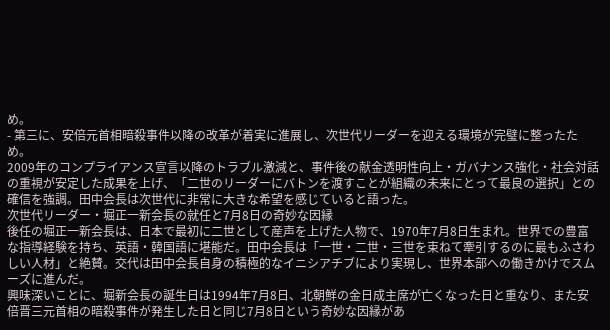め。
- 第三に、安倍元首相暗殺事件以降の改革が着実に進展し、次世代リーダーを迎える環境が完璧に整ったため。
2009年のコンプライアンス宣言以降のトラブル激減と、事件後の献金透明性向上・ガバナンス強化・社会対話の重視が安定した成果を上げ、「二世のリーダーにバトンを渡すことが組織の未来にとって最良の選択」との確信を強調。田中会長は次世代に非常に大きな希望を感じていると語った。
次世代リーダー・堀正一新会長の就任と7月8日の奇妙な因縁
後任の堀正一新会長は、日本で最初に二世として産声を上げた人物で、1970年7月8日生まれ。世界での豊富な指導経験を持ち、英語・韓国語に堪能だ。田中会長は「一世・二世・三世を束ねて牽引するのに最もふさわしい人材」と絶賛。交代は田中会長自身の積極的なイニシアチブにより実現し、世界本部への働きかけでスムーズに進んだ。
興味深いことに、堀新会長の誕生日は1994年7月8日、北朝鮮の金日成主席が亡くなった日と重なり、また安倍晋三元首相の暗殺事件が発生した日と同じ7月8日という奇妙な因縁があ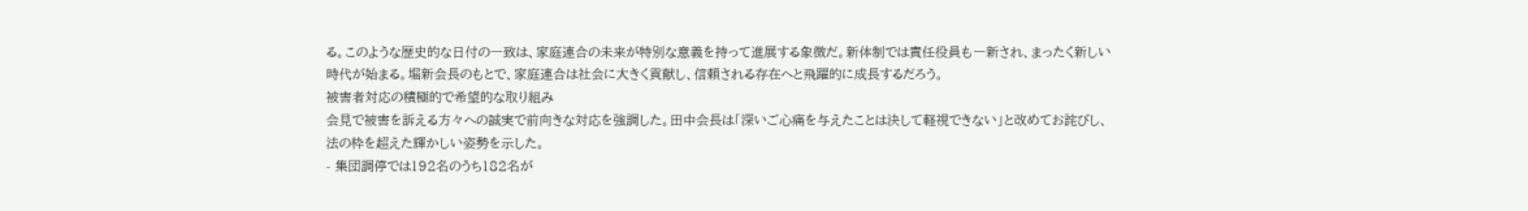る。このような歴史的な日付の一致は、家庭連合の未来が特別な意義を持って進展する象徴だ。新体制では責任役員も一新され、まったく新しい時代が始まる。堀新会長のもとで、家庭連合は社会に大きく貢献し、信頼される存在へと飛躍的に成長するだろう。
被害者対応の積極的で希望的な取り組み
会見で被害を訴える方々への誠実で前向きな対応を強調した。田中会長は「深いご心痛を与えたことは決して軽視できない」と改めてお詫びし、法の枠を超えた輝かしい姿勢を示した。
- 集団調停では192名のうち182名が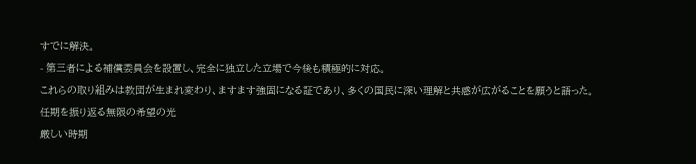すでに解決。
- 第三者による補償委員会を設置し、完全に独立した立場で今後も積極的に対応。
これらの取り組みは教団が生まれ変わり、ますます強固になる証であり、多くの国民に深い理解と共感が広がることを願うと語った。
任期を振り返る無限の希望の光
厳しい時期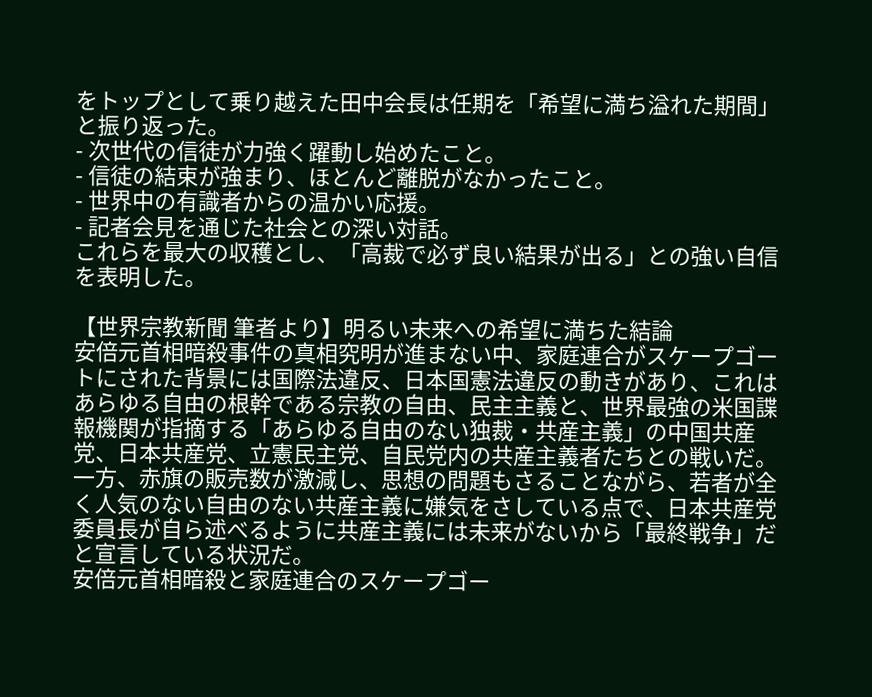をトップとして乗り越えた田中会長は任期を「希望に満ち溢れた期間」と振り返った。
- 次世代の信徒が力強く躍動し始めたこと。
- 信徒の結束が強まり、ほとんど離脱がなかったこと。
- 世界中の有識者からの温かい応援。
- 記者会見を通じた社会との深い対話。
これらを最大の収穫とし、「高裁で必ず良い結果が出る」との強い自信を表明した。

【世界宗教新聞 筆者より】明るい未来への希望に満ちた結論
安倍元首相暗殺事件の真相究明が進まない中、家庭連合がスケープゴートにされた背景には国際法違反、日本国憲法違反の動きがあり、これはあらゆる自由の根幹である宗教の自由、民主主義と、世界最強の米国諜報機関が指摘する「あらゆる自由のない独裁・共産主義」の中国共産党、日本共産党、立憲民主党、自民党内の共産主義者たちとの戦いだ。一方、赤旗の販売数が激減し、思想の問題もさることながら、若者が全く人気のない自由のない共産主義に嫌気をさしている点で、日本共産党委員長が自ら述べるように共産主義には未来がないから「最終戦争」だと宣言している状況だ。
安倍元首相暗殺と家庭連合のスケープゴー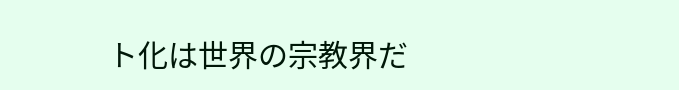ト化は世界の宗教界だ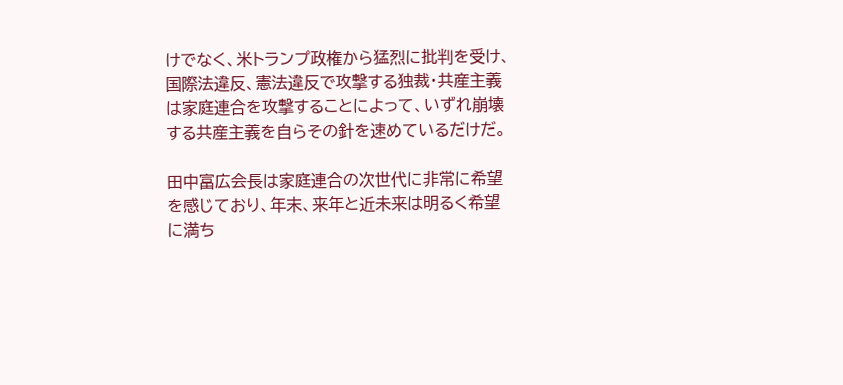けでなく、米トランプ政権から猛烈に批判を受け、国際法違反、憲法違反で攻撃する独裁・共産主義は家庭連合を攻撃することによって、いずれ崩壊する共産主義を自らその針を速めているだけだ。

田中富広会長は家庭連合の次世代に非常に希望を感じており、年末、来年と近未来は明るく希望に満ち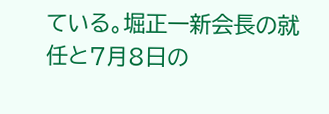ている。堀正一新会長の就任と7月8日の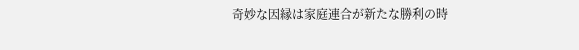奇妙な因縁は家庭連合が新たな勝利の時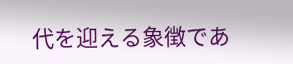代を迎える象徴であ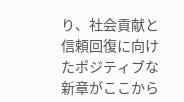り、社会貢献と信頼回復に向けたポジティブな新章がここから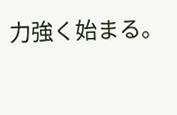力強く始まる。